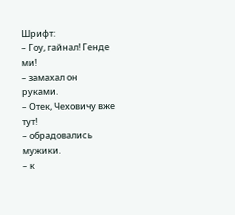Шрифт:
– Гоу, гайнал! Генде ми!
– замахал он руками.
– Отек, Чеховичу вже тут!
– обрадовались мужики.
– к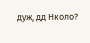дуж, дд Нколо?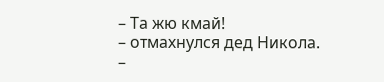– Та жю кмай!
– отмахнулся дед Никола.
–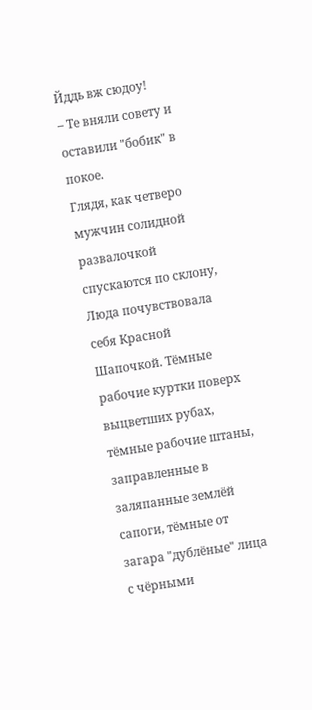Йддь вж сюдоу!
– Те вняли совету и оставили "бобик" в покое.
Глядя, как четверо мужчин солидной развалочкой спускаются по склону, Люда почувствовала себя Красной Шапочкой. Тёмные рабочие куртки поверх выцветших рубах, тёмные рабочие штаны, заправленные в заляпанные землёй сапоги, тёмные от загара "дублёные" лица с чёрными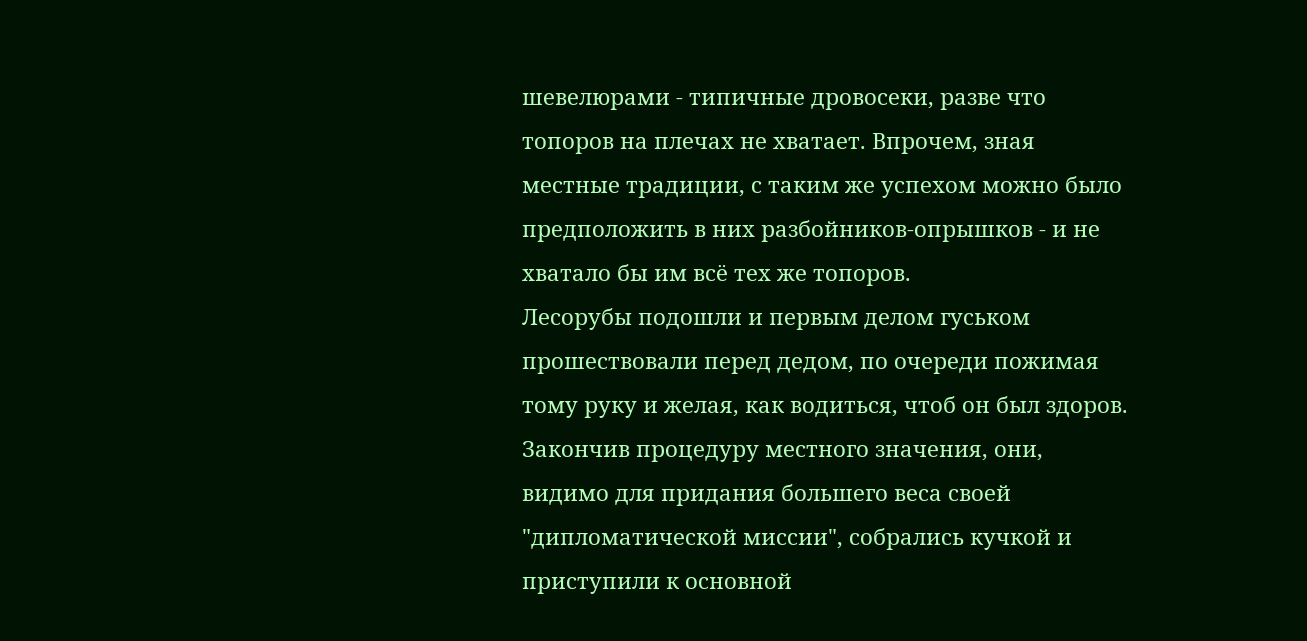шевелюрами - типичные дровосеки, разве что топоров на плечах не хватает. Впрочем, зная местные традиции, с таким же успехом можно было предположить в них разбойников-опрышков - и не хватало бы им всё тех же топоров.
Лесорубы подошли и первым делом гуськом прошествовали перед дедом, по очереди пожимая тому руку и желая, как водиться, чтоб он был здоров. Закончив процедуру местного значения, они, видимо для придания большего веса своей "дипломатической миссии", собрались кучкой и приступили к основной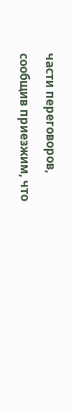части переговоров, сообщив приезжим, что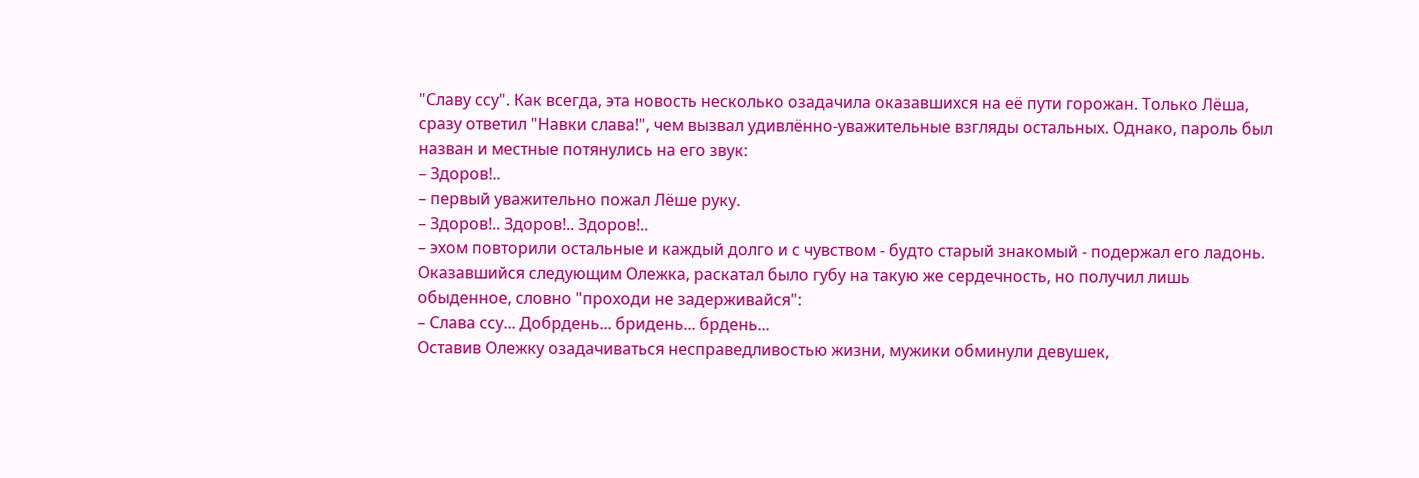"Славу ссу". Как всегда, эта новость несколько озадачила оказавшихся на её пути горожан. Только Лёша, сразу ответил "Навки слава!", чем вызвал удивлённо-уважительные взгляды остальных. Однако, пароль был назван и местные потянулись на его звук:
– Здоров!..
– первый уважительно пожал Лёше руку.
– Здоров!.. Здоров!.. Здоров!..
– эхом повторили остальные и каждый долго и с чувством - будто старый знакомый - подержал его ладонь.
Оказавшийся следующим Олежка, раскатал было губу на такую же сердечность, но получил лишь обыденное, словно "проходи не задерживайся":
– Слава ссу... Добрдень... бридень... брдень...
Оставив Олежку озадачиваться несправедливостью жизни, мужики обминули девушек,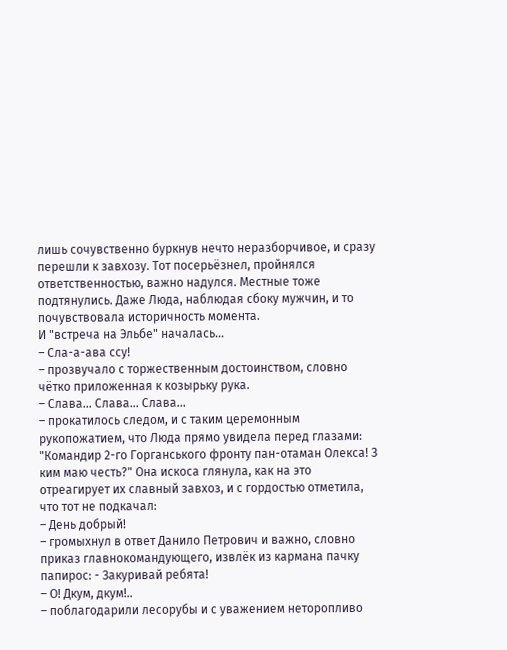лишь сочувственно буркнув нечто неразборчивое, и сразу перешли к завхозу. Тот посерьёзнел, пройнялся ответственностью, важно надулся. Местные тоже подтянулись. Даже Люда, наблюдая сбоку мужчин, и то почувствовала историчность момента.
И "встреча на Эльбе" началась...
– Сла-а-ава ссу!
– прозвучало с торжественным достоинством, словно чётко приложенная к козырьку рука.
– Слава... Слава... Слава...
– прокатилось следом, и с таким церемонным рукопожатием, что Люда прямо увидела перед глазами: "Командир 2-го Горганського фронту пан-отаман Олекса! З ким маю честь?" Она искоса глянула, как на это отреагирует их славный завхоз, и с гордостью отметила, что тот не подкачал:
– День добрый!
– громыхнул в ответ Данило Петрович и важно, словно приказ главнокомандующего, извлёк из кармана пачку папирос: - Закуривай ребята!
– О! Дкум, дкум!..
– поблагодарили лесорубы и с уважением неторопливо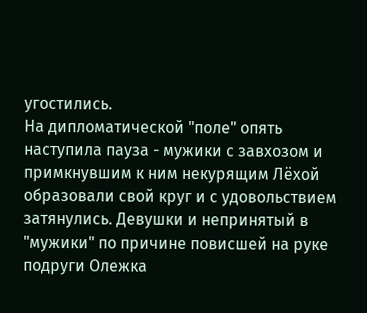угостились.
На дипломатической "поле" опять наступила пауза - мужики с завхозом и примкнувшим к ним некурящим Лёхой образовали свой круг и с удовольствием затянулись. Девушки и непринятый в "мужики" по причине повисшей на руке подруги Олежка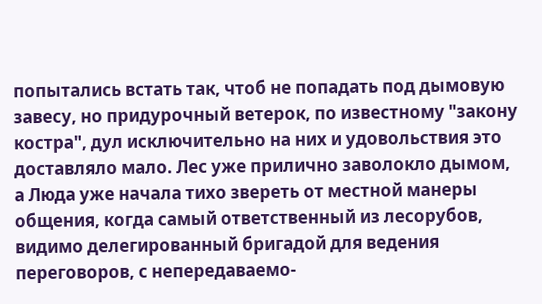попытались встать так, чтоб не попадать под дымовую завесу, но придурочный ветерок, по известному "закону костра", дул исключительно на них и удовольствия это доставляло мало. Лес уже прилично заволокло дымом, а Люда уже начала тихо звереть от местной манеры общения, когда самый ответственный из лесорубов, видимо делегированный бригадой для ведения переговоров, с непередаваемо-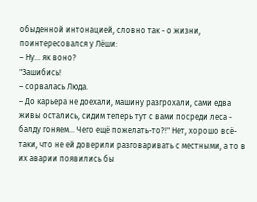обыденной интонацией, словно так - о жизни, поинтересовался у Лёши:
– Ну... як воно?
"Зашибись!
– сорвалась Люда.
– До карьера не доехали, машину разгрохали, сами едва живы остались, сидим теперь тут с вами посреди леса - балду гоняем... Чего ещё пожелать-то?!" Нет, хорошо всё-таки, что не ей доверили разговаривать с местными, а то в их аварии появились бы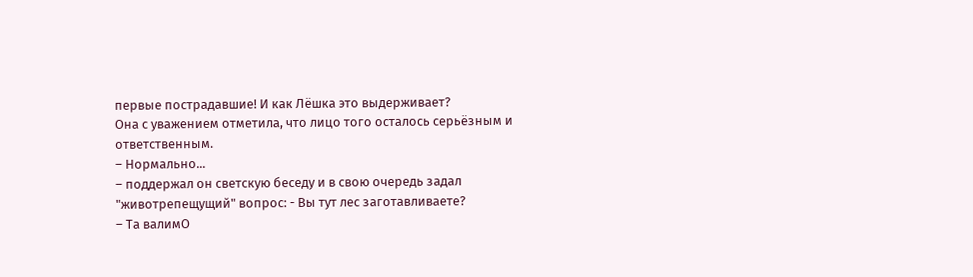первые пострадавшие! И как Лёшка это выдерживает?
Она с уважением отметила, что лицо того осталось серьёзным и ответственным.
– Нормально...
– поддержал он светскую беседу и в свою очередь задал "животрепещущий" вопрос: - Вы тут лес заготавливаете?
– Та валимО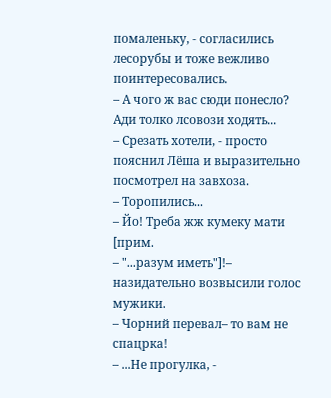помаленьку, - согласились лесорубы и тоже вежливо поинтересовались.
– А чого ж вас сюди понесло? Ади толко лсовози ходять...
– Срезать хотели, - просто пояснил Лёша и выразительно посмотрел на завхоза.
– Торопились...
– Йо! Треба жж кумеку мати [прим.
– "...разум иметь"]!– назидательно возвысили голос мужики.
– Чорний перевал– то вам не спацрка!
– ...Не прогулка, -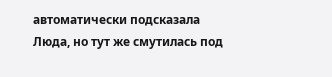автоматически подсказала Люда, но тут же смутилась под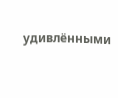удивлёнными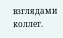взглядами коллег.